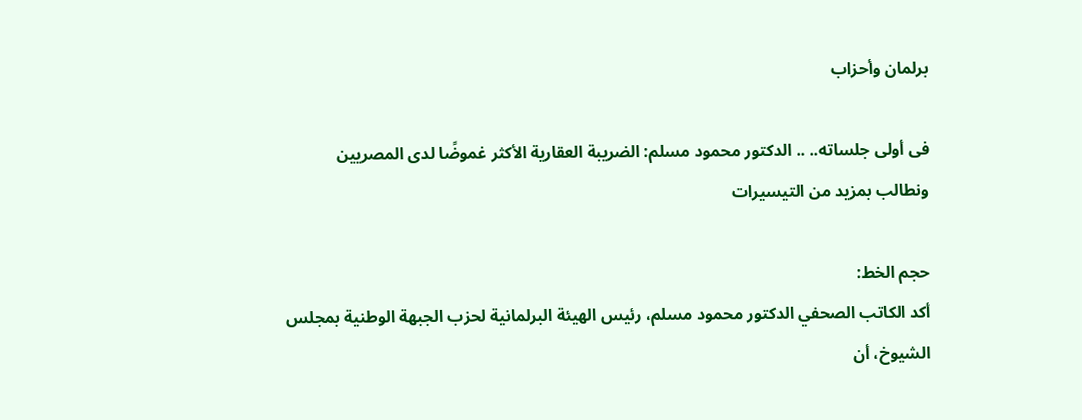برلمان وأحزاب

فى أولى جلساته.. .. الدكتور محمود مسلم: الضريبة العقارية الأكثر غموضًا لدى المصريين ونطالب بمزيد من التيسيرات

حجم الخط:
أكد الكاتب الصحفي الدكتور محمود مسلم، رئيس الهيئة البرلمانية لحزب الجبهة الوطنية بمجلس الشيوخ، أن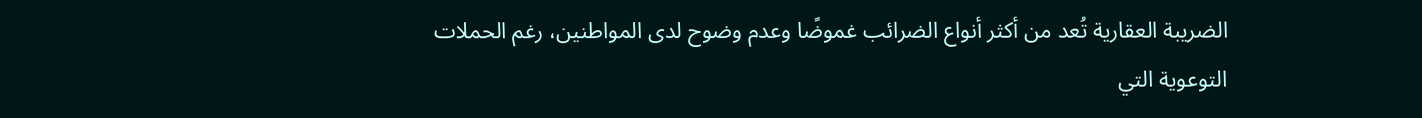الضريبة العقارية تُعد من أكثر أنواع الضرائب غموضًا وعدم وضوح لدى المواطنين، رغم الحملات التوعوية التي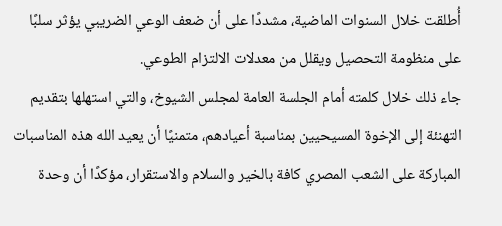أُطلقت خلال السنوات الماضية، مشددًا على أن ضعف الوعي الضريبي يؤثر سلبًا على منظومة التحصيل ويقلل من معدلات الالتزام الطوعي.
جاء ذلك خلال كلمته أمام الجلسة العامة لمجلس الشيوخ، والتي استهلها بتقديم التهنئة إلى الإخوة المسيحيين بمناسبة أعيادهم، متمنيًا أن يعيد الله هذه المناسبات المباركة على الشعب المصري كافة بالخير والسلام والاستقرار، مؤكدًا أن وحدة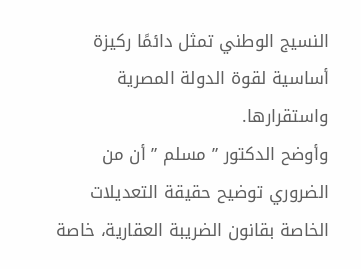النسيج الوطني تمثل دائمًا ركيزة أساسية لقوة الدولة المصرية واستقرارها.
وأوضح الدكتور ” مسلم ” أن من الضروري توضيح حقيقة التعديلات الخاصة بقانون الضريبة العقارية، خاصة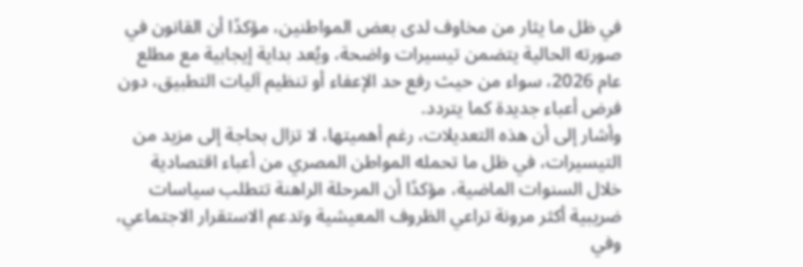في ظل ما يثار من مخاوف لدى بعض المواطنين، مؤكدًا أن القانون في صورته الحالية يتضمن تيسيرات واضحة، ويُعد بداية إيجابية مع مطلع عام 2026، سواء من حيث رفع حد الإعفاء أو تنظيم آليات التطبيق، دون فرض أعباء جديدة كما يتردد.
وأشار إلى أن هذه التعديلات، رغم أهميتها، لا تزال بحاجة إلى مزيد من التيسيرات، في ظل ما تحمله المواطن المصري من أعباء اقتصادية خلال السنوات الماضية، مؤكدًا أن المرحلة الراهنة تتطلب سياسات ضريبية أكثر مرونة تراعي الظروف المعيشية وتدعم الاستقرار الاجتماعي، وفي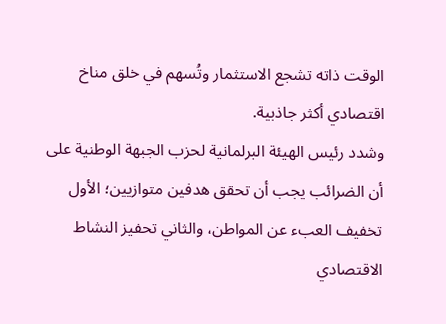الوقت ذاته تشجع الاستثمار وتُسهم في خلق مناخ اقتصادي أكثر جاذبية.
وشدد رئيس الهيئة البرلمانية لحزب الجبهة الوطنية على أن الضرائب يجب أن تحقق هدفين متوازيين؛ الأول تخفيف العبء عن المواطن، والثاني تحفيز النشاط الاقتصادي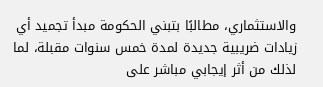والاستثماري، مطالبًا بتبني الحكومة مبدأ تجميد أي زيادات ضريبية جديدة لمدة خمس سنوات مقبلة، لما لذلك من أثر إيجابي مباشر على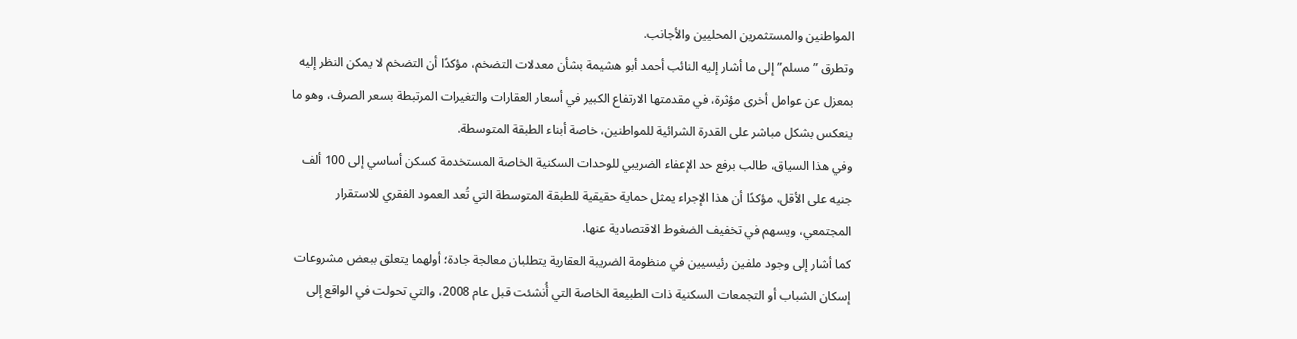المواطنين والمستثمرين المحليين والأجانب.
وتطرق ” مسلم” إلى ما أشار إليه النائب أحمد أبو هشيمة بشأن معدلات التضخم، مؤكدًا أن التضخم لا يمكن النظر إليه بمعزل عن عوامل أخرى مؤثرة، في مقدمتها الارتفاع الكبير في أسعار العقارات والتغيرات المرتبطة بسعر الصرف، وهو ما ينعكس بشكل مباشر على القدرة الشرائية للمواطنين، خاصة أبناء الطبقة المتوسطة.
وفي هذا السياق، طالب برفع حد الإعفاء الضريبي للوحدات السكنية الخاصة المستخدمة كسكن أساسي إلى 100 ألف جنيه على الأقل، مؤكدًا أن هذا الإجراء يمثل حماية حقيقية للطبقة المتوسطة التي تُعد العمود الفقري للاستقرار المجتمعي، ويسهم في تخفيف الضغوط الاقتصادية عنها.
كما أشار إلى وجود ملفين رئيسيين في منظومة الضريبة العقارية يتطلبان معالجة جادة؛ أولهما يتعلق ببعض مشروعات إسكان الشباب أو التجمعات السكنية ذات الطبيعة الخاصة التي أُنشئت قبل عام 2008، والتي تحولت في الواقع إلى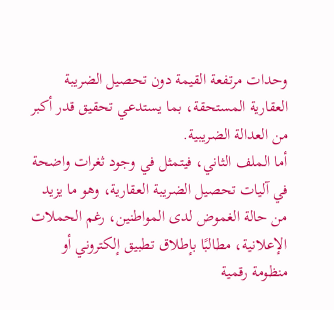وحدات مرتفعة القيمة دون تحصيل الضريبة العقارية المستحقة، بما يستدعي تحقيق قدر أكبر من العدالة الضريبية.
أما الملف الثاني، فيتمثل في وجود ثغرات واضحة في آليات تحصيل الضريبة العقارية، وهو ما يزيد من حالة الغموض لدى المواطنين، رغم الحملات الإعلانية، مطالبًا بإطلاق تطبيق إلكتروني أو منظومة رقمية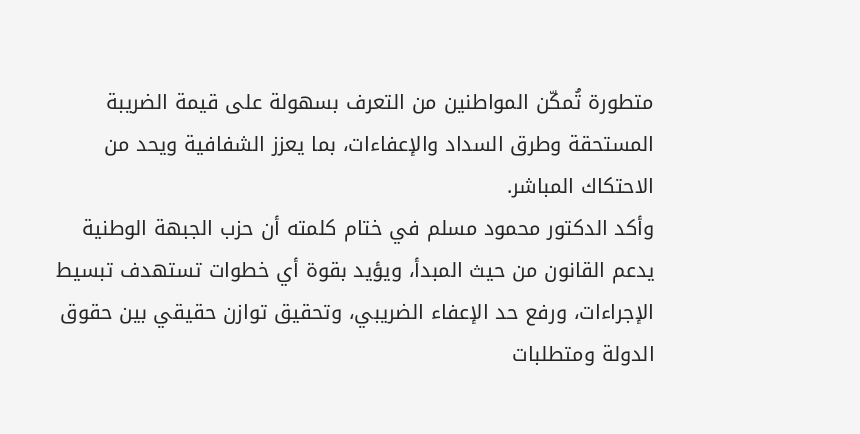متطورة تُمكّن المواطنين من التعرف بسهولة على قيمة الضريبة المستحقة وطرق السداد والإعفاءات، بما يعزز الشفافية ويحد من الاحتكاك المباشر.
وأكد الدكتور محمود مسلم في ختام كلمته أن حزب الجبهة الوطنية يدعم القانون من حيث المبدأ، ويؤيد بقوة أي خطوات تستهدف تبسيط الإجراءات، ورفع حد الإعفاء الضريبي، وتحقيق توازن حقيقي بين حقوق الدولة ومتطلبات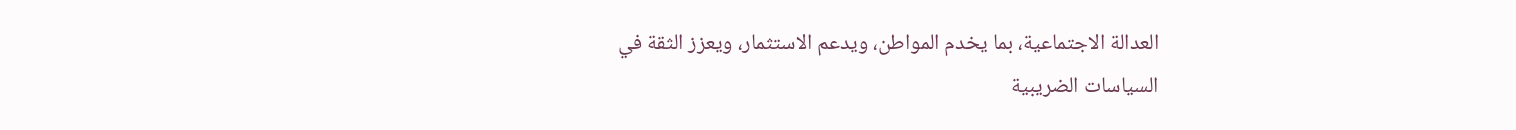العدالة الاجتماعية، بما يخدم المواطن، ويدعم الاستثمار، ويعزز الثقة في السياسات الضريبية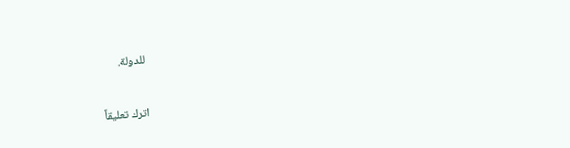للدولة.

اترك تعليقاً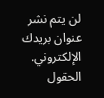لن يتم نشر عنوان بريدك الإلكتروني. الحقول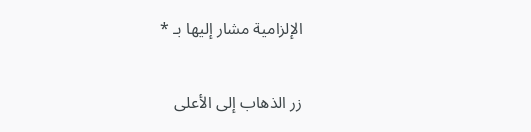الإلزامية مشار إليها بـ *

زر الذهاب إلى الأعلى